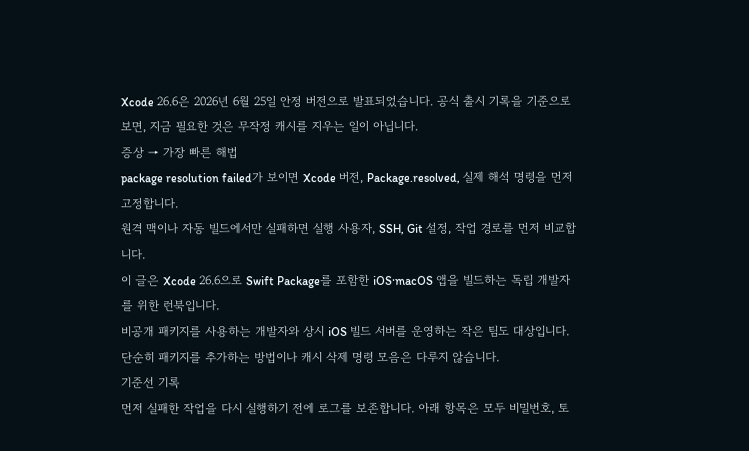Xcode 26.6은 2026년 6월 25일 안정 버전으로 발표되었습니다. 공식 출시 기록을 기준으로 보면, 지금 필요한 것은 무작정 캐시를 지우는 일이 아닙니다.
증상 → 가장 빠른 해법
package resolution failed가 보이면 Xcode 버전, Package.resolved, 실제 해석 명령을 먼저 고정합니다.
원격 맥이나 자동 빌드에서만 실패하면 실행 사용자, SSH, Git 설정, 작업 경로를 먼저 비교합니다.
이 글은 Xcode 26.6으로 Swift Package를 포함한 iOS·macOS 앱을 빌드하는 독립 개발자를 위한 런북입니다.
비공개 패키지를 사용하는 개발자와 상시 iOS 빌드 서버를 운영하는 작은 팀도 대상입니다. 단순히 패키지를 추가하는 방법이나 캐시 삭제 명령 모음은 다루지 않습니다.
기준선 기록
먼저 실패한 작업을 다시 실행하기 전에 로그를 보존합니다. 아래 항목은 모두 비밀번호, 토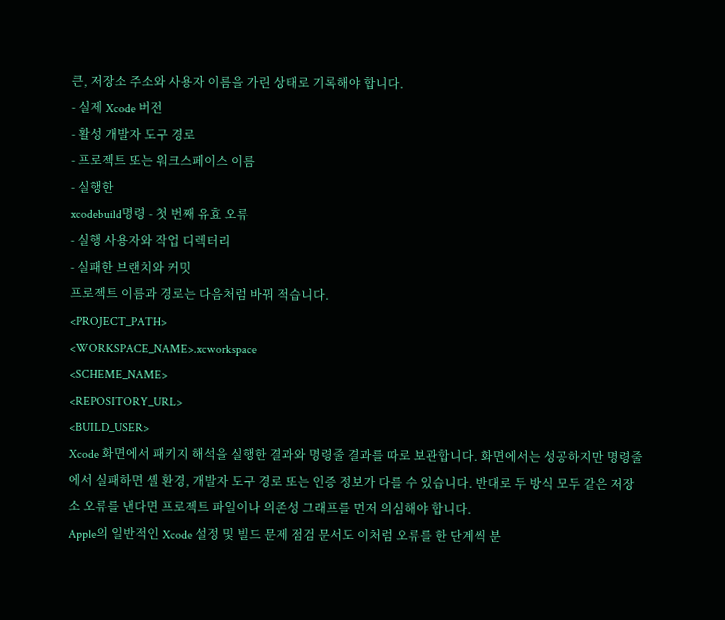큰, 저장소 주소와 사용자 이름을 가린 상태로 기록해야 합니다.
- 실제 Xcode 버전
- 활성 개발자 도구 경로
- 프로젝트 또는 워크스페이스 이름
- 실행한
xcodebuild명령 - 첫 번째 유효 오류
- 실행 사용자와 작업 디렉터리
- 실패한 브랜치와 커밋
프로젝트 이름과 경로는 다음처럼 바꿔 적습니다.
<PROJECT_PATH>
<WORKSPACE_NAME>.xcworkspace
<SCHEME_NAME>
<REPOSITORY_URL>
<BUILD_USER>
Xcode 화면에서 패키지 해석을 실행한 결과와 명령줄 결과를 따로 보관합니다. 화면에서는 성공하지만 명령줄에서 실패하면 셸 환경, 개발자 도구 경로 또는 인증 정보가 다를 수 있습니다. 반대로 두 방식 모두 같은 저장소 오류를 낸다면 프로젝트 파일이나 의존성 그래프를 먼저 의심해야 합니다.
Apple의 일반적인 Xcode 설정 및 빌드 문제 점검 문서도 이처럼 오류를 한 단계씩 분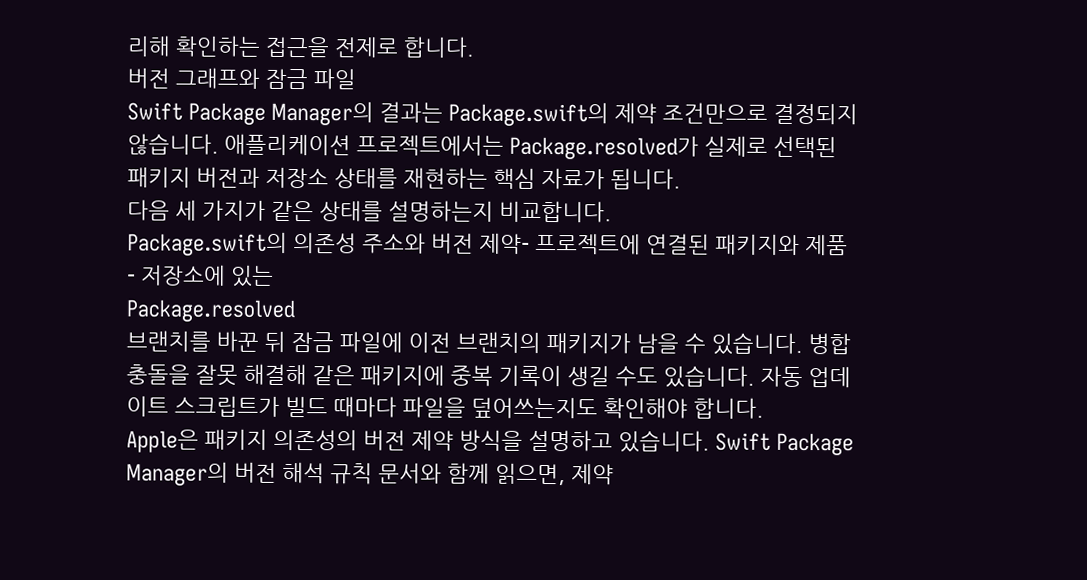리해 확인하는 접근을 전제로 합니다.
버전 그래프와 잠금 파일
Swift Package Manager의 결과는 Package.swift의 제약 조건만으로 결정되지 않습니다. 애플리케이션 프로젝트에서는 Package.resolved가 실제로 선택된 패키지 버전과 저장소 상태를 재현하는 핵심 자료가 됩니다.
다음 세 가지가 같은 상태를 설명하는지 비교합니다.
Package.swift의 의존성 주소와 버전 제약- 프로젝트에 연결된 패키지와 제품
- 저장소에 있는
Package.resolved
브랜치를 바꾼 뒤 잠금 파일에 이전 브랜치의 패키지가 남을 수 있습니다. 병합 충돌을 잘못 해결해 같은 패키지에 중복 기록이 생길 수도 있습니다. 자동 업데이트 스크립트가 빌드 때마다 파일을 덮어쓰는지도 확인해야 합니다.
Apple은 패키지 의존성의 버전 제약 방식을 설명하고 있습니다. Swift Package Manager의 버전 해석 규칙 문서와 함께 읽으면, 제약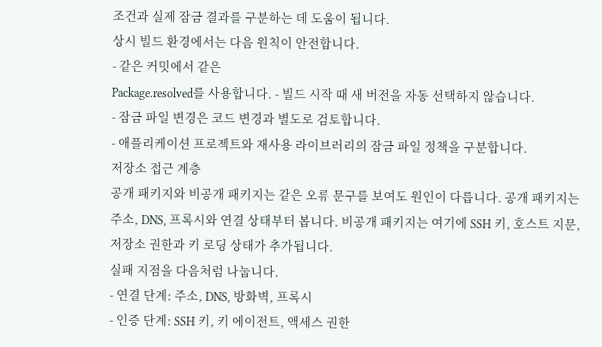조건과 실제 잠금 결과를 구분하는 데 도움이 됩니다.
상시 빌드 환경에서는 다음 원칙이 안전합니다.
- 같은 커밋에서 같은
Package.resolved를 사용합니다. - 빌드 시작 때 새 버전을 자동 선택하지 않습니다.
- 잠금 파일 변경은 코드 변경과 별도로 검토합니다.
- 애플리케이션 프로젝트와 재사용 라이브러리의 잠금 파일 정책을 구분합니다.
저장소 접근 계층
공개 패키지와 비공개 패키지는 같은 오류 문구를 보여도 원인이 다릅니다. 공개 패키지는 주소, DNS, 프록시와 연결 상태부터 봅니다. 비공개 패키지는 여기에 SSH 키, 호스트 지문, 저장소 권한과 키 로딩 상태가 추가됩니다.
실패 지점을 다음처럼 나눕니다.
- 연결 단계: 주소, DNS, 방화벽, 프록시
- 인증 단계: SSH 키, 키 에이전트, 액세스 권한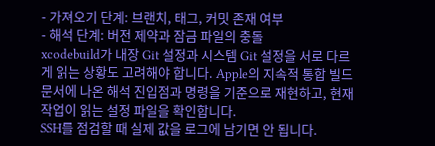- 가져오기 단계: 브랜치, 태그, 커밋 존재 여부
- 해석 단계: 버전 제약과 잠금 파일의 충돌
xcodebuild가 내장 Git 설정과 시스템 Git 설정을 서로 다르게 읽는 상황도 고려해야 합니다. Apple의 지속적 통합 빌드 문서에 나온 해석 진입점과 명령을 기준으로 재현하고, 현재 작업이 읽는 설정 파일을 확인합니다.
SSH를 점검할 때 실제 값을 로그에 남기면 안 됩니다.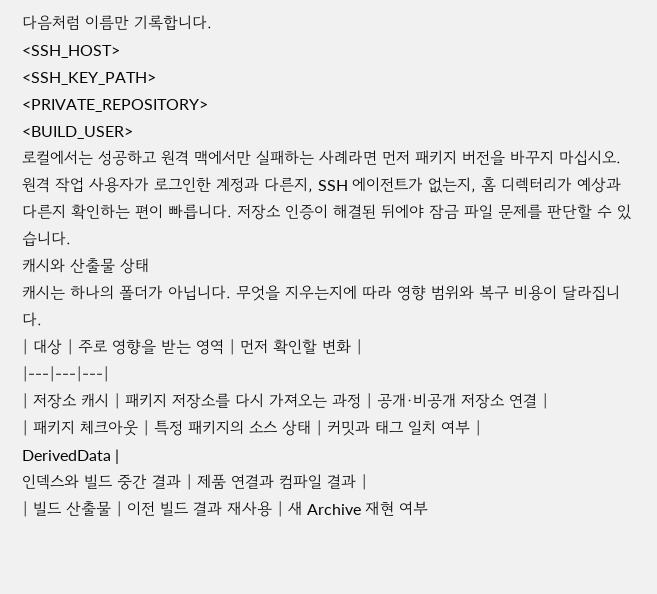다음처럼 이름만 기록합니다.
<SSH_HOST>
<SSH_KEY_PATH>
<PRIVATE_REPOSITORY>
<BUILD_USER>
로컬에서는 성공하고 원격 맥에서만 실패하는 사례라면 먼저 패키지 버전을 바꾸지 마십시오. 원격 작업 사용자가 로그인한 계정과 다른지, SSH 에이전트가 없는지, 홈 디렉터리가 예상과 다른지 확인하는 편이 빠릅니다. 저장소 인증이 해결된 뒤에야 잠금 파일 문제를 판단할 수 있습니다.
캐시와 산출물 상태
캐시는 하나의 폴더가 아닙니다. 무엇을 지우는지에 따라 영향 범위와 복구 비용이 달라집니다.
| 대상 | 주로 영향을 받는 영역 | 먼저 확인할 변화 |
|---|---|---|
| 저장소 캐시 | 패키지 저장소를 다시 가져오는 과정 | 공개·비공개 저장소 연결 |
| 패키지 체크아웃 | 특정 패키지의 소스 상태 | 커밋과 태그 일치 여부 |
DerivedData |
인덱스와 빌드 중간 결과 | 제품 연결과 컴파일 결과 |
| 빌드 산출물 | 이전 빌드 결과 재사용 | 새 Archive 재현 여부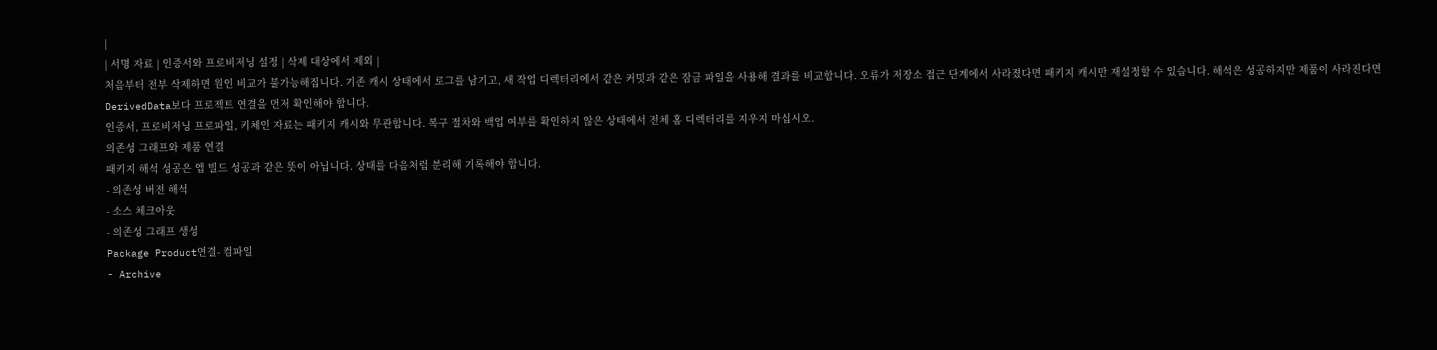|
| 서명 자료 | 인증서와 프로비저닝 설정 | 삭제 대상에서 제외 |
처음부터 전부 삭제하면 원인 비교가 불가능해집니다. 기존 캐시 상태에서 로그를 남기고, 새 작업 디렉터리에서 같은 커밋과 같은 잠금 파일을 사용해 결과를 비교합니다. 오류가 저장소 접근 단계에서 사라졌다면 패키지 캐시만 재설정할 수 있습니다. 해석은 성공하지만 제품이 사라진다면 DerivedData보다 프로젝트 연결을 먼저 확인해야 합니다.
인증서, 프로비저닝 프로파일, 키체인 자료는 패키지 캐시와 무관합니다. 복구 절차와 백업 여부를 확인하지 않은 상태에서 전체 홈 디렉터리를 지우지 마십시오.
의존성 그래프와 제품 연결
패키지 해석 성공은 앱 빌드 성공과 같은 뜻이 아닙니다. 상태를 다음처럼 분리해 기록해야 합니다.
- 의존성 버전 해석
- 소스 체크아웃
- 의존성 그래프 생성
Package Product연결- 컴파일
- Archive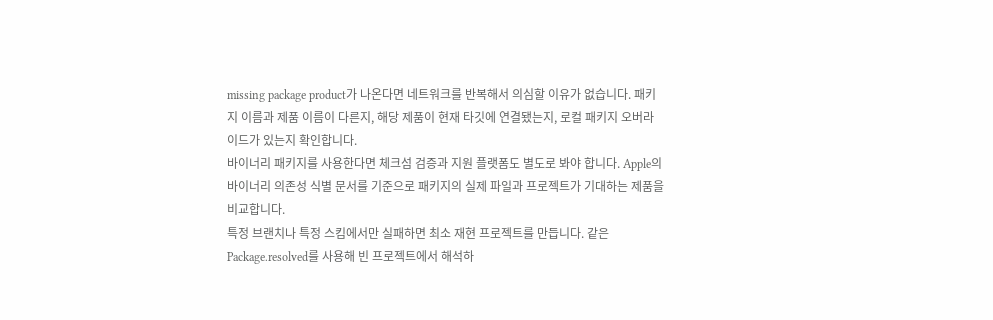missing package product가 나온다면 네트워크를 반복해서 의심할 이유가 없습니다. 패키지 이름과 제품 이름이 다른지, 해당 제품이 현재 타깃에 연결됐는지, 로컬 패키지 오버라이드가 있는지 확인합니다.
바이너리 패키지를 사용한다면 체크섬 검증과 지원 플랫폼도 별도로 봐야 합니다. Apple의 바이너리 의존성 식별 문서를 기준으로 패키지의 실제 파일과 프로젝트가 기대하는 제품을 비교합니다.
특정 브랜치나 특정 스킴에서만 실패하면 최소 재현 프로젝트를 만듭니다. 같은 Package.resolved를 사용해 빈 프로젝트에서 해석하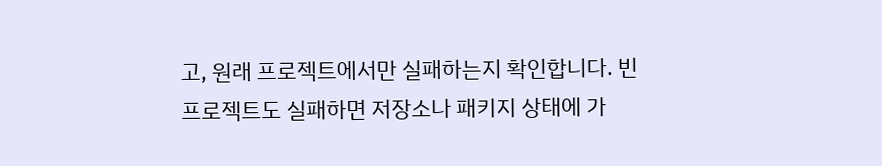고, 원래 프로젝트에서만 실패하는지 확인합니다. 빈 프로젝트도 실패하면 저장소나 패키지 상태에 가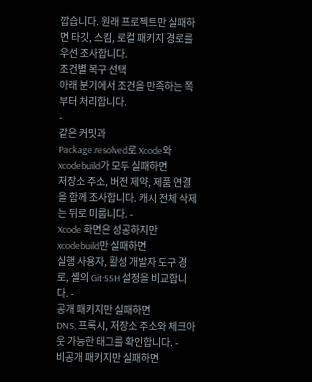깝습니다. 원래 프로젝트만 실패하면 타깃, 스킴, 로컬 패키지 경로를 우선 조사합니다.
조건별 복구 선택
아래 분기에서 조건을 만족하는 쪽부터 처리합니다.
-
같은 커밋과
Package.resolved로 Xcode와xcodebuild가 모두 실패하면
저장소 주소, 버전 제약, 제품 연결을 함께 조사합니다. 캐시 전체 삭제는 뒤로 미룹니다. -
Xcode 화면은 성공하지만
xcodebuild만 실패하면
실행 사용자, 활성 개발자 도구 경로, 셸의 Git·SSH 설정을 비교합니다. -
공개 패키지만 실패하면
DNS, 프록시, 저장소 주소와 체크아웃 가능한 태그를 확인합니다. -
비공개 패키지만 실패하면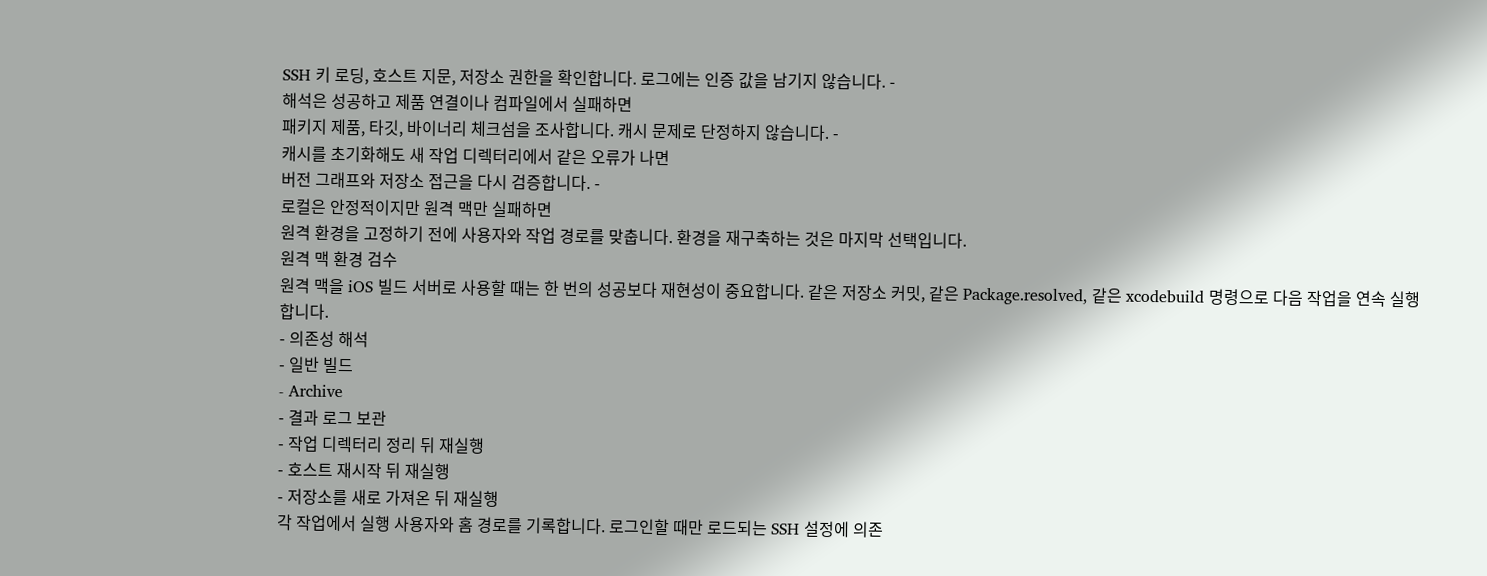SSH 키 로딩, 호스트 지문, 저장소 권한을 확인합니다. 로그에는 인증 값을 남기지 않습니다. -
해석은 성공하고 제품 연결이나 컴파일에서 실패하면
패키지 제품, 타깃, 바이너리 체크섬을 조사합니다. 캐시 문제로 단정하지 않습니다. -
캐시를 초기화해도 새 작업 디렉터리에서 같은 오류가 나면
버전 그래프와 저장소 접근을 다시 검증합니다. -
로컬은 안정적이지만 원격 맥만 실패하면
원격 환경을 고정하기 전에 사용자와 작업 경로를 맞춥니다. 환경을 재구축하는 것은 마지막 선택입니다.
원격 맥 환경 검수
원격 맥을 iOS 빌드 서버로 사용할 때는 한 번의 성공보다 재현성이 중요합니다. 같은 저장소 커밋, 같은 Package.resolved, 같은 xcodebuild 명령으로 다음 작업을 연속 실행합니다.
- 의존성 해석
- 일반 빌드
- Archive
- 결과 로그 보관
- 작업 디렉터리 정리 뒤 재실행
- 호스트 재시작 뒤 재실행
- 저장소를 새로 가져온 뒤 재실행
각 작업에서 실행 사용자와 홈 경로를 기록합니다. 로그인할 때만 로드되는 SSH 설정에 의존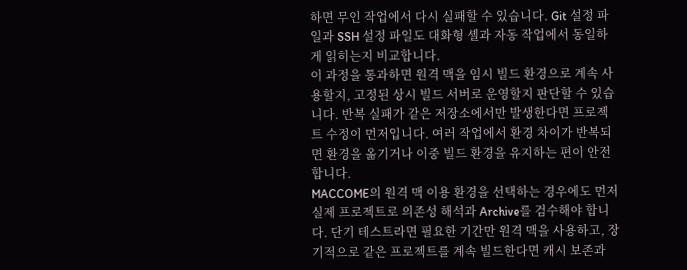하면 무인 작업에서 다시 실패할 수 있습니다. Git 설정 파일과 SSH 설정 파일도 대화형 셸과 자동 작업에서 동일하게 읽히는지 비교합니다.
이 과정을 통과하면 원격 맥을 임시 빌드 환경으로 계속 사용할지, 고정된 상시 빌드 서버로 운영할지 판단할 수 있습니다. 반복 실패가 같은 저장소에서만 발생한다면 프로젝트 수정이 먼저입니다. 여러 작업에서 환경 차이가 반복되면 환경을 옮기거나 이중 빌드 환경을 유지하는 편이 안전합니다.
MACCOME의 원격 맥 이용 환경을 선택하는 경우에도 먼저 실제 프로젝트로 의존성 해석과 Archive를 검수해야 합니다. 단기 테스트라면 필요한 기간만 원격 맥을 사용하고, 장기적으로 같은 프로젝트를 계속 빌드한다면 캐시 보존과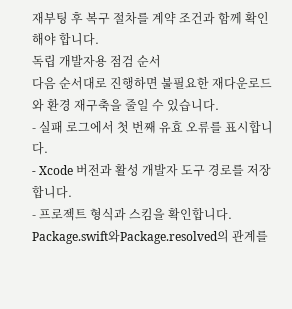재부팅 후 복구 절차를 계약 조건과 함께 확인해야 합니다.
독립 개발자용 점검 순서
다음 순서대로 진행하면 불필요한 재다운로드와 환경 재구축을 줄일 수 있습니다.
- 실패 로그에서 첫 번째 유효 오류를 표시합니다.
- Xcode 버전과 활성 개발자 도구 경로를 저장합니다.
- 프로젝트 형식과 스킴을 확인합니다.
Package.swift와Package.resolved의 관계를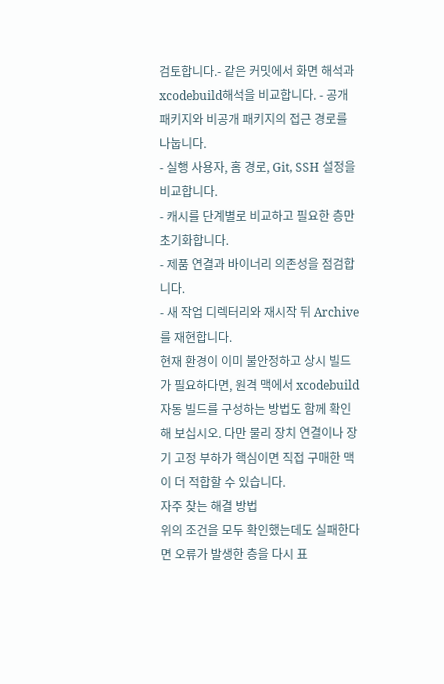검토합니다.- 같은 커밋에서 화면 해석과
xcodebuild해석을 비교합니다. - 공개 패키지와 비공개 패키지의 접근 경로를 나눕니다.
- 실행 사용자, 홈 경로, Git, SSH 설정을 비교합니다.
- 캐시를 단계별로 비교하고 필요한 층만 초기화합니다.
- 제품 연결과 바이너리 의존성을 점검합니다.
- 새 작업 디렉터리와 재시작 뒤 Archive를 재현합니다.
현재 환경이 이미 불안정하고 상시 빌드가 필요하다면, 원격 맥에서 xcodebuild 자동 빌드를 구성하는 방법도 함께 확인해 보십시오. 다만 물리 장치 연결이나 장기 고정 부하가 핵심이면 직접 구매한 맥이 더 적합할 수 있습니다.
자주 찾는 해결 방법
위의 조건을 모두 확인했는데도 실패한다면 오류가 발생한 층을 다시 표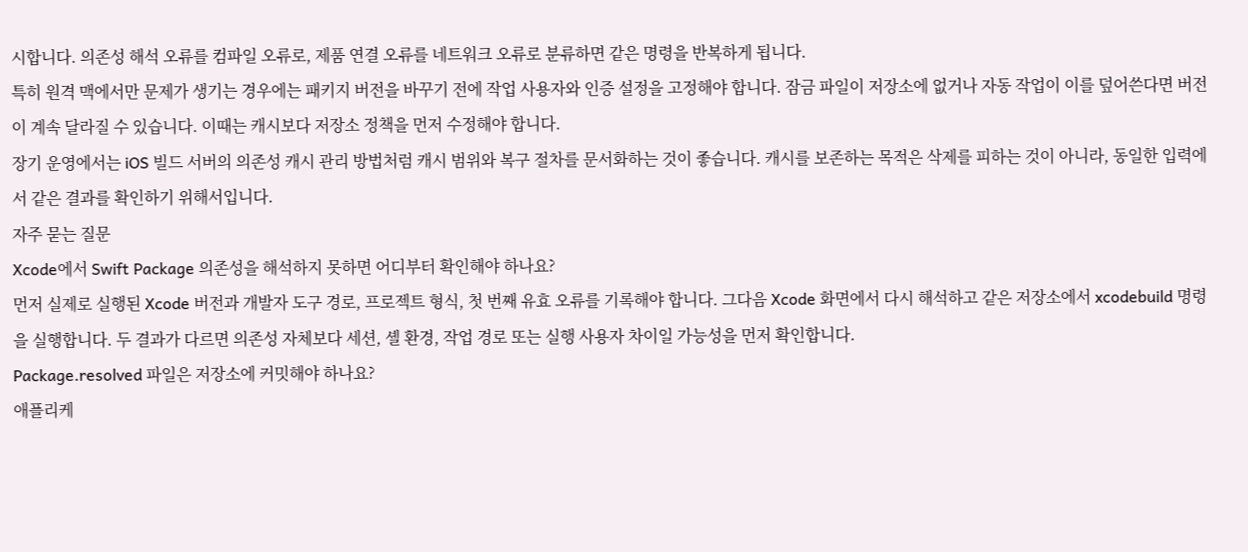시합니다. 의존성 해석 오류를 컴파일 오류로, 제품 연결 오류를 네트워크 오류로 분류하면 같은 명령을 반복하게 됩니다.
특히 원격 맥에서만 문제가 생기는 경우에는 패키지 버전을 바꾸기 전에 작업 사용자와 인증 설정을 고정해야 합니다. 잠금 파일이 저장소에 없거나 자동 작업이 이를 덮어쓴다면 버전이 계속 달라질 수 있습니다. 이때는 캐시보다 저장소 정책을 먼저 수정해야 합니다.
장기 운영에서는 iOS 빌드 서버의 의존성 캐시 관리 방법처럼 캐시 범위와 복구 절차를 문서화하는 것이 좋습니다. 캐시를 보존하는 목적은 삭제를 피하는 것이 아니라, 동일한 입력에서 같은 결과를 확인하기 위해서입니다.
자주 묻는 질문
Xcode에서 Swift Package 의존성을 해석하지 못하면 어디부터 확인해야 하나요?
먼저 실제로 실행된 Xcode 버전과 개발자 도구 경로, 프로젝트 형식, 첫 번째 유효 오류를 기록해야 합니다. 그다음 Xcode 화면에서 다시 해석하고 같은 저장소에서 xcodebuild 명령을 실행합니다. 두 결과가 다르면 의존성 자체보다 세션, 셸 환경, 작업 경로 또는 실행 사용자 차이일 가능성을 먼저 확인합니다.
Package.resolved 파일은 저장소에 커밋해야 하나요?
애플리케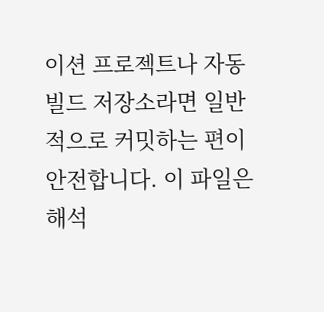이션 프로젝트나 자동 빌드 저장소라면 일반적으로 커밋하는 편이 안전합니다. 이 파일은 해석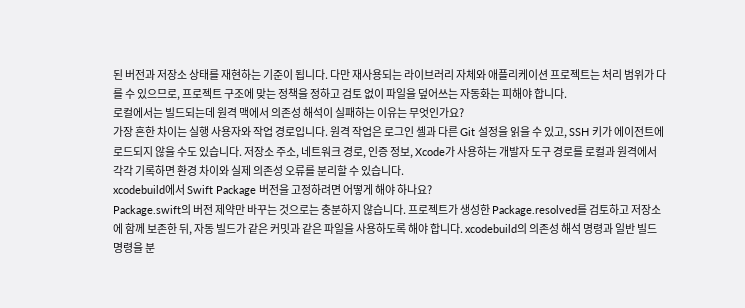된 버전과 저장소 상태를 재현하는 기준이 됩니다. 다만 재사용되는 라이브러리 자체와 애플리케이션 프로젝트는 처리 범위가 다를 수 있으므로, 프로젝트 구조에 맞는 정책을 정하고 검토 없이 파일을 덮어쓰는 자동화는 피해야 합니다.
로컬에서는 빌드되는데 원격 맥에서 의존성 해석이 실패하는 이유는 무엇인가요?
가장 흔한 차이는 실행 사용자와 작업 경로입니다. 원격 작업은 로그인 셸과 다른 Git 설정을 읽을 수 있고, SSH 키가 에이전트에 로드되지 않을 수도 있습니다. 저장소 주소, 네트워크 경로, 인증 정보, Xcode가 사용하는 개발자 도구 경로를 로컬과 원격에서 각각 기록하면 환경 차이와 실제 의존성 오류를 분리할 수 있습니다.
xcodebuild에서 Swift Package 버전을 고정하려면 어떻게 해야 하나요?
Package.swift의 버전 제약만 바꾸는 것으로는 충분하지 않습니다. 프로젝트가 생성한 Package.resolved를 검토하고 저장소에 함께 보존한 뒤, 자동 빌드가 같은 커밋과 같은 파일을 사용하도록 해야 합니다. xcodebuild의 의존성 해석 명령과 일반 빌드 명령을 분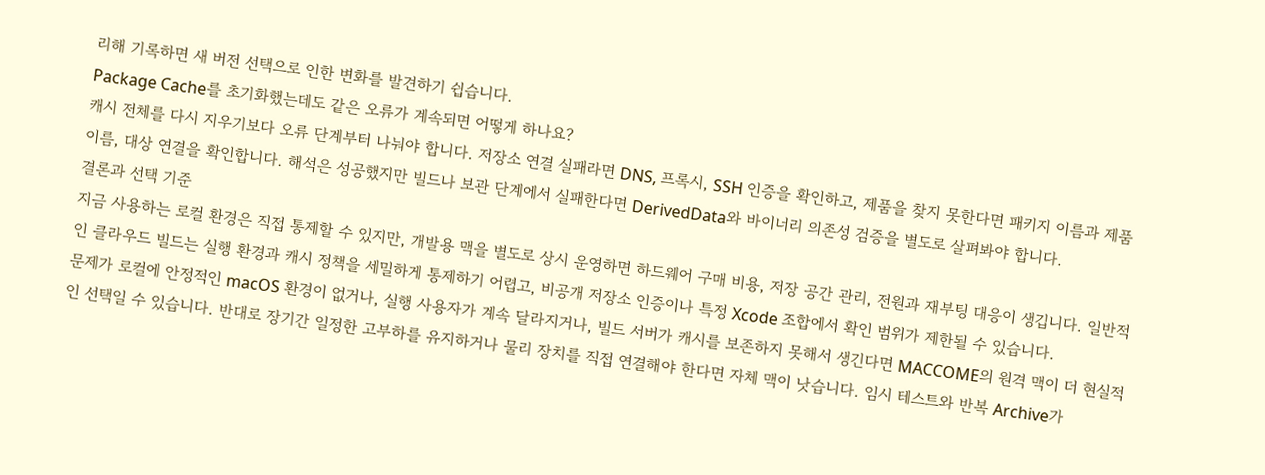리해 기록하면 새 버전 선택으로 인한 변화를 발견하기 쉽습니다.
Package Cache를 초기화했는데도 같은 오류가 계속되면 어떻게 하나요?
캐시 전체를 다시 지우기보다 오류 단계부터 나눠야 합니다. 저장소 연결 실패라면 DNS, 프록시, SSH 인증을 확인하고, 제품을 찾지 못한다면 패키지 이름과 제품 이름, 대상 연결을 확인합니다. 해석은 성공했지만 빌드나 보관 단계에서 실패한다면 DerivedData와 바이너리 의존성 검증을 별도로 살펴봐야 합니다.
결론과 선택 기준
지금 사용하는 로컬 환경은 직접 통제할 수 있지만, 개발용 맥을 별도로 상시 운영하면 하드웨어 구매 비용, 저장 공간 관리, 전원과 재부팅 대응이 생깁니다. 일반적인 클라우드 빌드는 실행 환경과 캐시 정책을 세밀하게 통제하기 어렵고, 비공개 저장소 인증이나 특정 Xcode 조합에서 확인 범위가 제한될 수 있습니다.
문제가 로컬에 안정적인 macOS 환경이 없거나, 실행 사용자가 계속 달라지거나, 빌드 서버가 캐시를 보존하지 못해서 생긴다면 MACCOME의 원격 맥이 더 현실적인 선택일 수 있습니다. 반대로 장기간 일정한 고부하를 유지하거나 물리 장치를 직접 연결해야 한다면 자체 맥이 낫습니다. 임시 테스트와 반복 Archive가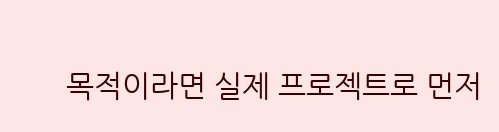목적이라면 실제 프로젝트로 먼저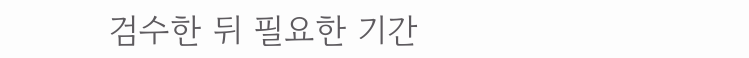검수한 뒤 필요한 기간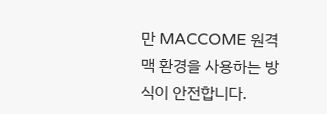만 MACCOME 원격 맥 환경을 사용하는 방식이 안전합니다.